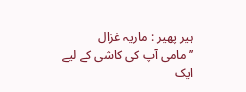ہیر پھیر : ماریہ غزال
’’مامی آپ کی کاشی کے لیے ایک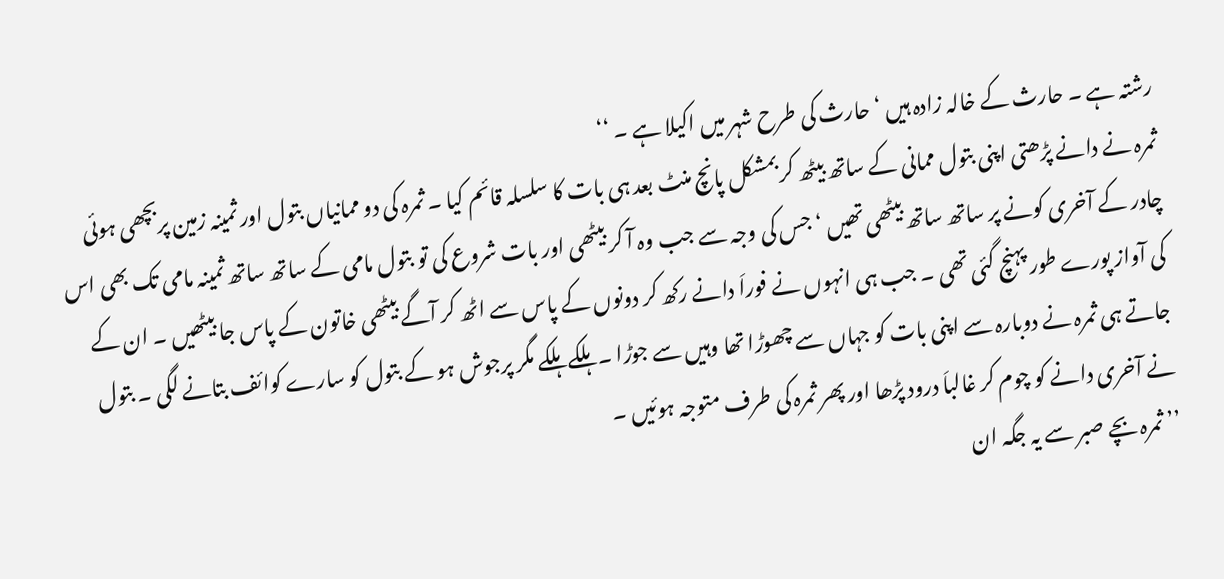رشتہ ہے ۔ حارث کے خالہ زادہ ہیں ‘ حارث کی طرح شہر میں اکیلا ہے ۔ ‘‘
ثمرہ نے دانے پڑھتی اپنی بتول ممانی کے ساتھ بیٹھ کر بمشکل پانچ منٹ بعد ہی بات کا سلسلہ قائم کیا ۔ ثمرہ کی دو ممانیاں بتول اور ثمینہ زمین پربچھی ہوئی چادر کے آخری کونے پر ساتھ ساتھ بیٹھی تھیں ‘جس کی وجہ سے جب وہ آ کر بیٹھی اور بات شروع کی تو بتول مامی کے ساتھ ساتھ ثمینہ مامی تک بھی اس کی آواز پورے طور پہنچ گئی تھی ۔ جب ہی انہوں نے فوراَ دانے رکھ کر دونوں کے پاس سے اٹھ کر آگے بیٹھی خاتون کے پاس جا بیٹھیں ۔ ان کے جاتے ہی ثمرہ نے دوبارہ سے اپنی بات کو جہاں سے چھوڑا تھا وہیں سے جوڑا ۔ ہلکے ہلکے مگر پرجوش ہو کے بتول کو سارے کوائف بتانے لگی ۔ بتول نے آخری دانے کو چوم کر غالباَ درود پڑھا اور پھر ثمرہ کی طرف متوجہ ہوئیں ۔
’’ ثمرہ بچے صبر سے یہ جگہ ان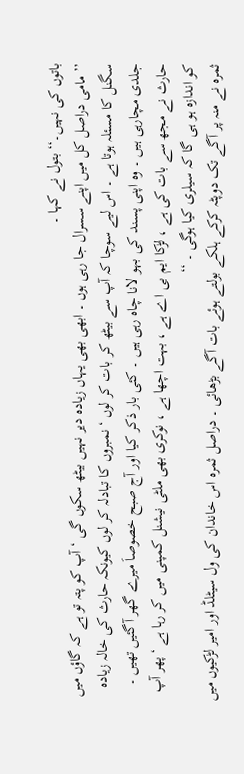باتوں کی نہیں۔‘‘ بتول نے کہا ۔
’’ مامی دراصل کل میں اپنے سسرال جا رہی ہوں ۔ ابھی بھی یہاں زیادہ دیر نہیں بیٹھ سکوں گی ‘ آپ کو پتہ تو ہے کہ گاؤں میں سگنل کا مسئلہ ہوتا ہے ۔ اس لیے سوچا کہ آپ سے بیٹھ کر بات کر لوں ‘ نمبروں کا تبادلہ کر لوں کیونکہ حارث کی خالہ زیادہ جلدی مچارہی ہیں ۔ وہ اپنی پسند کی بہو لانا چاہ رہی ہیں ۔ کئی بار ذکر کیا اور آج صبح خصوصاَ میرے گھر آگئیں تھیں ۔ حارث نے مجھ سے بات کی ہے ، لڑکا ایم بی اے ہے ، بہت اچھا ہے ، نوکری بھی ملٹی نیشنل کمپنی میں کر رہا ہے ‘ پھر آپ کو اندازہ ہو ہی گا کہ سیلری کیا ہوگی ۔ ‘‘
ثمرہ نے منہ پر آگے تک دوپٹہ کرکے ہلکے بولتے ہوئے بات آگے بڑھائی ۔ دراصل ثمرہ اس خاندان کی ول سیٹلڈ اور امیر لڑکیوں میں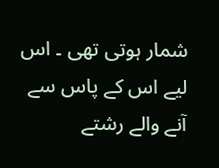شمار ہوتی تھی ۔ اس لیے اس کے پاس سے آنے والے رشتے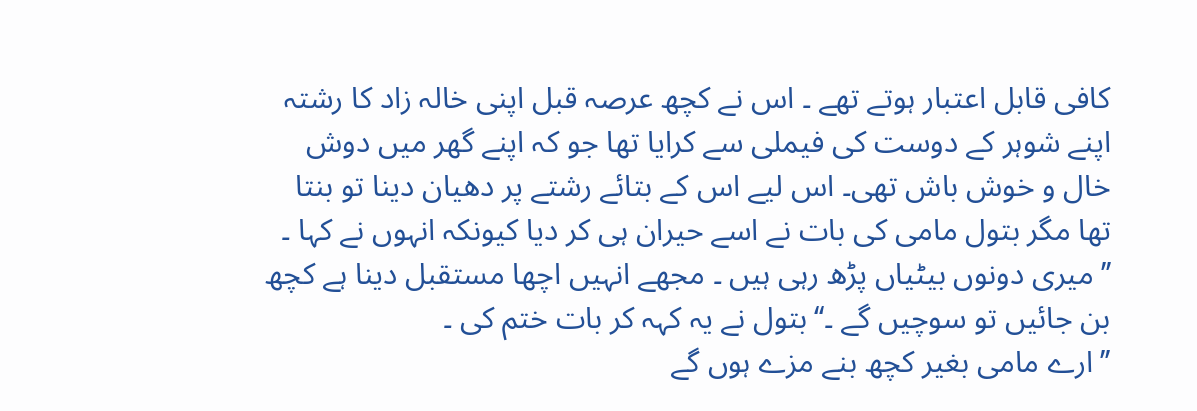کافی قابل اعتبار ہوتے تھے ۔ اس نے کچھ عرصہ قبل اپنی خالہ زاد کا رشتہ اپنے شوہر کے دوست کی فیملی سے کرایا تھا جو کہ اپنے گھر میں دوش خال و خوش باش تھی۔ اس لیے اس کے بتائے رشتے پر دھیان دینا تو بنتا تھا مگر بتول مامی کی بات نے اسے حیران ہی کر دیا کیونکہ انہوں نے کہا ۔
’’ میری دونوں بیٹیاں پڑھ رہی ہیں ۔ مجھے انہیں اچھا مستقبل دینا ہے کچھ بن جائیں تو سوچیں گے ۔‘‘بتول نے یہ کہہ کر بات ختم کی ۔
’’ارے مامی بغیر کچھ بنے مزے ہوں گے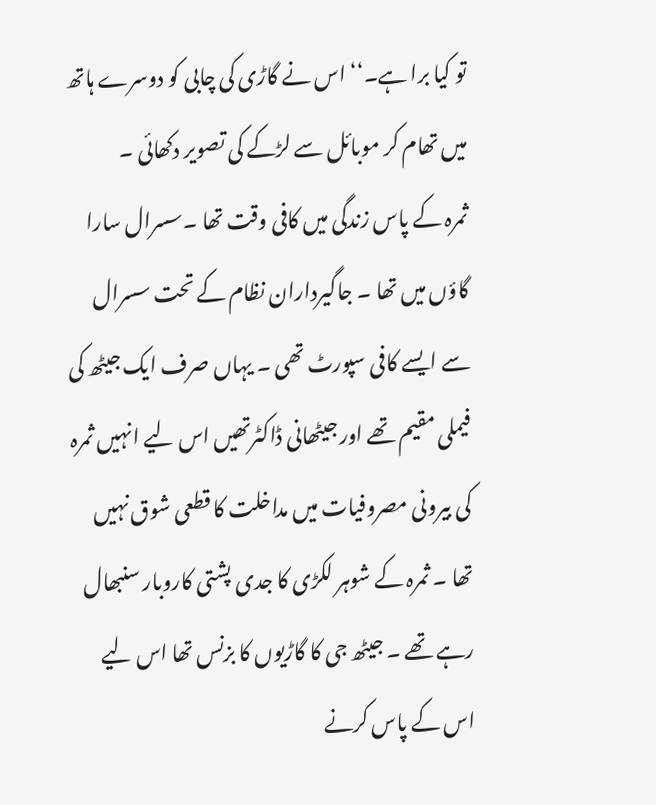تو کیا برا ہے۔‘‘ اس نے گاڑی کی چابی کو دوسرے ہاتھ میں تھام کر موبائل سے لڑکے کی تصویر دکھائی ۔
ثمرہ کے پاس زندگی میں کافی وقت تھا ۔سسرال سارا گاؤں میں تھا ۔ جاگیرداران نظام کے تحت سسرال سے ایسے کافی سپورٹ تھی ۔ یہاں صرف ایک جیٹھ کی فیملی مقیم تھے اور جیٹھانی ڈاکٹرتھیں اس لیے انہیں ثمرہ کی بیرونی مصروفیات میں مداخلت کا قطعی شوق نہیں تھا ۔ ثمرہ کے شوہر لکڑی کا جدی پشتی کاروبار سنبھال رہے تھے ۔ جیٹھ جی کا گاڑیوں کا بزنس تھا اس لیے اس کے پاس کرنے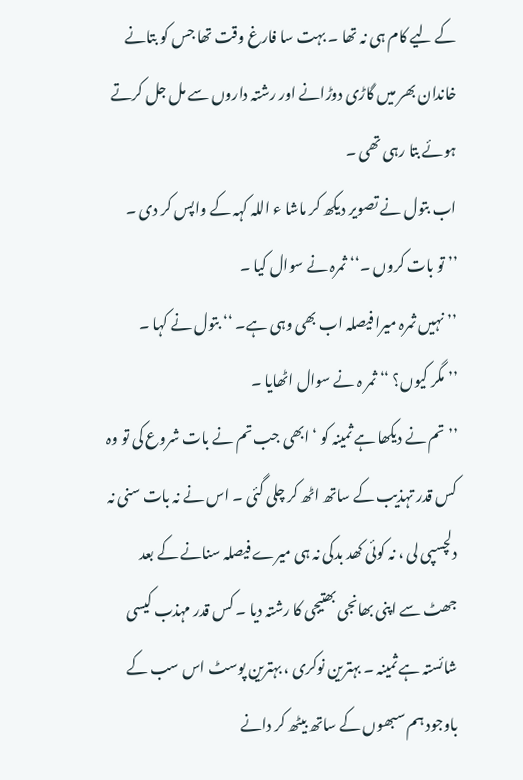کے لیے کام ہی نہ تھا ۔ بہت سا فارغ وقت تھا جس کو بتانے خاندان بھر میں گاڑی دوڑانے اور رشتہ داروں سے مل جل کرتے ہوئے بتا رہی تھی ۔
اب بتول نے تصویر دیکھ کر ماشا ء اللہ کہہ کے واپس کر دی ۔
’’ تو بات کروں ۔‘‘ ثمرہ نے سوال کیا ۔
’’ نہیں ثمرہ میرا فیصلہ اب بھی وہی ہے۔ ‘‘ بتول نے کہا ۔
’’ مگر کیوں؟ ‘‘ ثمر ہ نے سوال اٹھایا ۔
’’ تم نے دیکھا ہے ثمینہ کو ‘ ابھی جب تم نے بات شروع کی تو وہ کس قدر تہذیب کے ساتھ اٹھ کر چلی گئی ۔ اس نے نہ بات سنی نہ دلچسپی لی ، نہ کوئی کھد بدکی نہ ہی میرے فیصلہ سنانے کے بعد جھٹ سے اپنی بھانجی بھتیجی کا رشتہ دیا ۔ کس قدر مہذب کیسی شائستہ ہے ثمینہ ۔ بہترین نوکری ، بہترین پوسٹ اس سب کے باوجود ہم سبھوں کے ساتھ بیٹھ کر دانے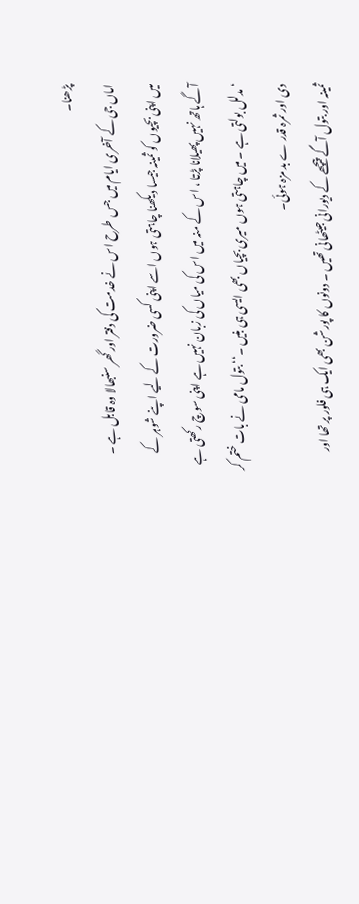پڑھنا۔
اماں جی کے آخری ایام میں جس طرح اس نے خدمت کی دفتر اور گھر سنبھالا وہ قابل ہے ۔ میں اپنی بچیوں کو ثمینہ جیسا دیکھنا چاہتی ہوں اسے اپنی کسی ضرورت کے لیے اپنے شوہر کے آگے ہاتھ نہیں پھیلانا پڑتا ، اس کے منہ میں اس کی میاں کی زبان نہیں ہے اپنی سوچ رکھتی ہے ‘مدلل بولتی ہے ۔ میں چاہتی ہوں میری بچیاں بھی ایسی ہی بنیں ۔‘‘ بتول مامی نے بات ختم کر دی اور ثمرہ قدر ے بد مزہ ہوئی۔
ثمینہ اور بتول آگے پیچھے کے دیورانی جیٹھانی تھیں ۔ دونوں کا پورشن بھی ایک ہی فلور پر تھا اور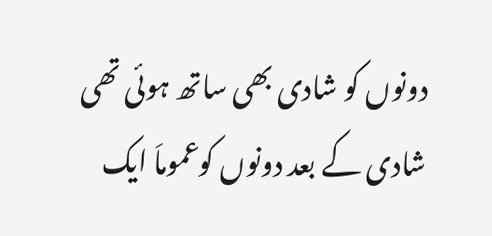دونوں کو شادی بھی ساتھ ہوئی تھی شادی کے بعد دونوں کوعموماَ ایک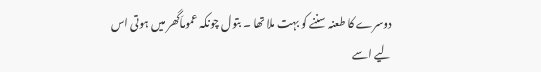دوسرے کا طعنہ سننے کو بہت ملا تھا ۔ بتول چونکہ عموماَگھر میں ہوتی اس لیے اسے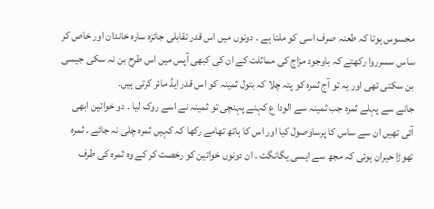محسوس ہوتا کہ طعنہ صرف اسی کو ملتا ہے ۔ دونوں میں اس قدر تقابلی جائزہ سارہ خاندان اور خاص کر ساس سسرروا رکھتے کہ باوجود مزاج کی مماثلت کے ان کی کبھی آپس میں اس طرح بن نہ سکی جیسی بن سکتی تھی اور یہ تو آج ثمرہ کو پتہ چلا کہ بتول ثمینہ کو اس قدر ایڈ مائر کرتی ہیں۔
جانے سے پہلے ثمرہ جب ثمینہ سے الودا ع کہنے پہنچی تو ثمینہ نے اسے روک لیا ۔ دو خواتین ابھی آئی تھیں ان سے ساس کا پرساوصول کیا اور اس کا ہاتھ تھامے رکھا کہ کہیں ثمرہ چلی نہ جائے ۔ ثمرہ تھوڑا حیران ہوئی کہ مجھ سے ایسی یگانگت ۔ ان دونوں خواتین کو رخصت کر کے وہ ثمرہ کی طرف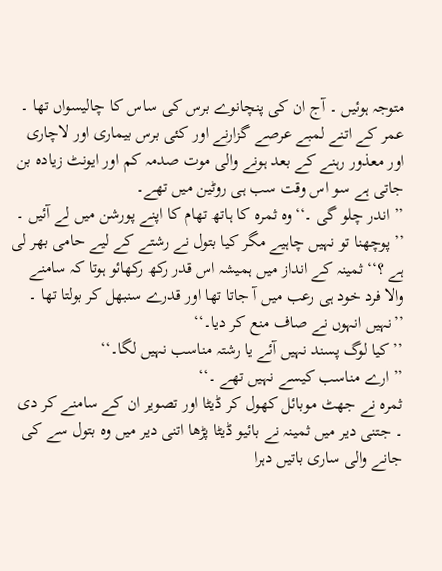متوجہ ہوئیں ۔ آج ان کی پنچانوے برس کی ساس کا چالیسواں تھا ۔ عمر کے اتنے لمبے عرصے گزارنے اور کئی برس بیماری اور لاچاری اور معذور رہنے کے بعد ہونے والی موت صدمہ کم اور ایونٹ زیادہ بن جاتی ہے سو اس وقت سب ہی روٹین میں تھے۔
’’ اندر چلو گی ۔‘‘وہ ثمرہ کا ہاتھ تھام کا اپنے پورشن میں لے آئیں ۔
’’ پوچھنا تو نہیں چاہیے مگر کیا بتول نے رشتے کے لیے حامی بھر لی ہے ؟‘‘ ثمینہ کے انداز میں ہمیشہ اس قدر رکھ رکھائو ہوتا کہ سامنے والا فرد خود ہی رعب میں آ جاتا تھا اور قدرے سنبھل کر بولتا تھا ۔
’’نہیں انہوں نے صاف منع کر دیا۔‘‘
’’کیا لوگ پسند نہیں آئے یا رشتہ مناسب نہیں لگا۔‘‘
’’ ارے مناسب کیسے نہیں تھے ۔‘‘
ثمرہ نے جھٹ موبائل کھول کر ڈیٹا اور تصویر ان کے سامنے کر دی ۔ جتنی دیر میں ثمینہ نے بائیو ڈیٹا پڑھا اتنی دیر میں وہ بتول سے کی جانے والی ساری باتیں دہرا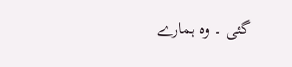گئی ۔ وہ ہمارے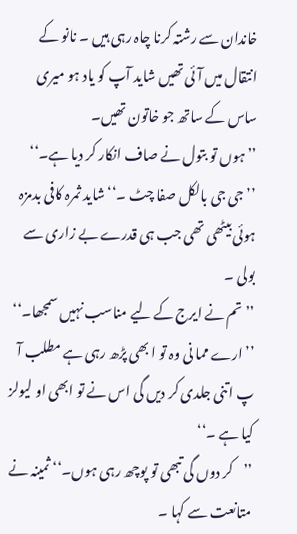خاندان سے رشتہ کرنا چاہ رہی ہیں ۔ نانو کے انتقال میں آئی تھیں شاید آپ کو یاد ہو میری ساس کے ساتھ جو خاتون تھیں۔
’’ہوں تو بتول نے صاف انکار کر دیا ہے۔‘‘
’’جی جی بالکل صفا چٹ ۔‘‘شاید ثمرہ کافی بدمزہ ہوئی بیٹھی تھی جب ہی قدرے بے زاری سے بولی ۔
’’تم نے ایرج کے لیے مناسب نہیں سمجھا۔‘‘
’’ارے مما نی وہ تو ا بھی پڑھ رہی ہے مطلب آ پ اتنی جلدی کر دیں گی اس نے تو ابھی او لیولز کیا ہے ۔‘‘
’’کر دوں گی تبھی تو پوچھ رہی ہوں۔‘‘ ثمینہ نے متانعت سے کہا ۔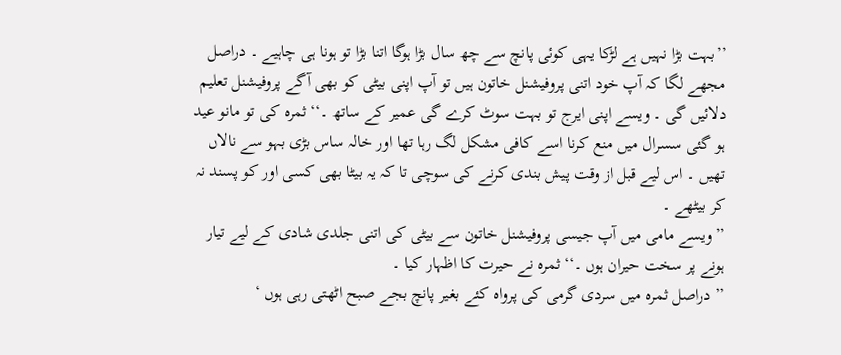’’بہت بڑا نہیں ہے لڑکا یہی کوئی پانچ سے چھ سال بڑا ہوگا اتنا بڑا تو ہونا ہی چاہیے ۔ دراصل مجھے لگا کہ آپ خود اتنی پروفیشنل خاتون ہیں تو آپ اپنی بیٹی کو بھی آگے پروفیشنل تعلیم دلائیں گی ۔ ویسے اپنی ایرج تو بہت سوٹ کرے گی عمیر کے ساتھ ۔‘‘ ثمرہ کی تو مانو عید ہو گئی سسرال میں منع کرنا اسے کافی مشکل لگ رہا تھا اور خالہ ساس بڑی بہو سے نالاں تھیں ۔ اس لیے قبل از وقت پیش بندی کرنے کی سوچی تا کہ یہ بیٹا بھی کسی اور کو پسند نہ کر بیٹھے ۔
’’ویسے مامی میں آپ جیسی پروفیشنل خاتون سے بیٹی کی اتنی جلدی شادی کے لیے تیار ہونے پر سخت حیران ہوں ۔‘‘ ثمرہ نے حیرت کا اظہار کیا ۔
’’ دراصل ثمرہ میں سردی گرمی کی پرواہ کئے بغیر پانچ بجے صبح اٹھتی رہی ہوں ‘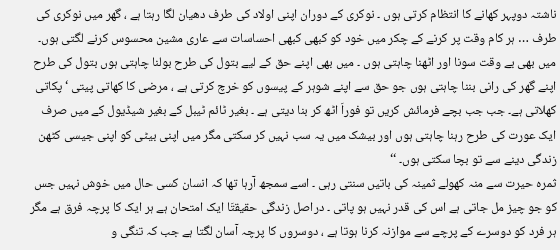ناشتہ دوپہر کھانے کا انتظام کرتی ہوں ۔ نوکری کے دوران اپنی اولاد کی طرف دھیان لگا رہتا ہے ، گھر میں نوکری کی طرف … ہر کام وقت پر کرنے کے چکر میں خود کو کبھی کبھی احساسات سے عاری مشین محسوس کرنے لگتی ہوں۔ میں بھی بے وقت سونا اور اٹھنا چاہتی ہوں ۔ میں بھی اپنے حق کے لیے بتول کی طرح بولنا چاہتی ہوں بتول کی طرح اپنے گھر کی رانی بننا چاہتی ہوں جو حق سے اپنے شوہر کے پیسوں کو خرچ کرتی ہے ، مرضی کا کھاتی پیتی ‘ پکاتی کھلاتی ہے۔ جب جب بچے فرمائش کریں تو فوراَ اٹھ کر بنا دیتی ہے ۔ بغیر ٹائم ٹیبل کے بغیر شیڈیول کے میں صرف ایک عورت کی طرح رہنا چاہتی ہوں اور بیشک میں یہ سب نہیں کر سکتی مگر میں اپنی بیٹی کو اپنی جیسی کٹھن زندگی دینے سے تو بچا سکتی ہوں۔ ‘‘
ثمرہ حیرت سے منہ کھولے ثمینہ کی باتیں سنتی رہی ۔ اسے سمجھ آرہا تھا کہ انسان کسی حال میں خوش نہیں جس کو جو چیز مل جاتی ہے اس کی قدر نہیں ہو پاتی ۔ دراصل زندگی حقیقتَا ایک امتحان ہے ہر ایک کا پرچہ فرق ہے مگر ہر فرد کو دوسرے کے پرچے سے موازنہ کرنا ہوتا ہے ، دوسروں کا پرچہ آسان لگتا ہے جب کہ تنگی و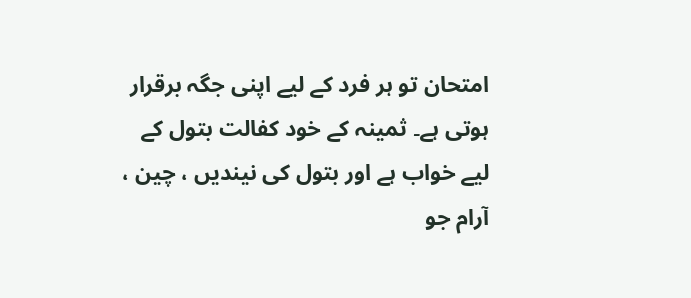امتحان تو ہر فرد کے لیے اپنی جگہ برقرار ہوتی ہے۔ ثمینہ کے خود کفالت بتول کے لیے خواب ہے اور بتول کی نیندیں ، چین ، آرام جو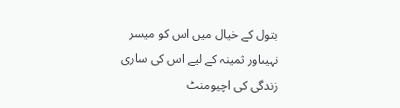بتول کے خیال میں اس کو میسر نہیںاور ثمینہ کے لیے اس کی ساری زندگی کی اچیومنٹ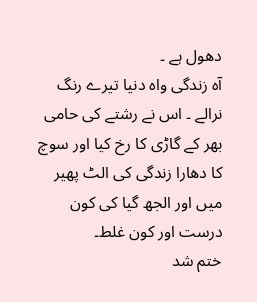دھول ہے ۔
آہ زندگی واہ دنیا تیرے رنگ نرالے ۔ اس نے رشتے کی حامی بھر کے گاڑی کا رخ کیا اور سوچ کا دھارا زندگی کی الٹ پھیر میں اور الجھ گیا کی کون درست اور کون غلط۔
ختم شد